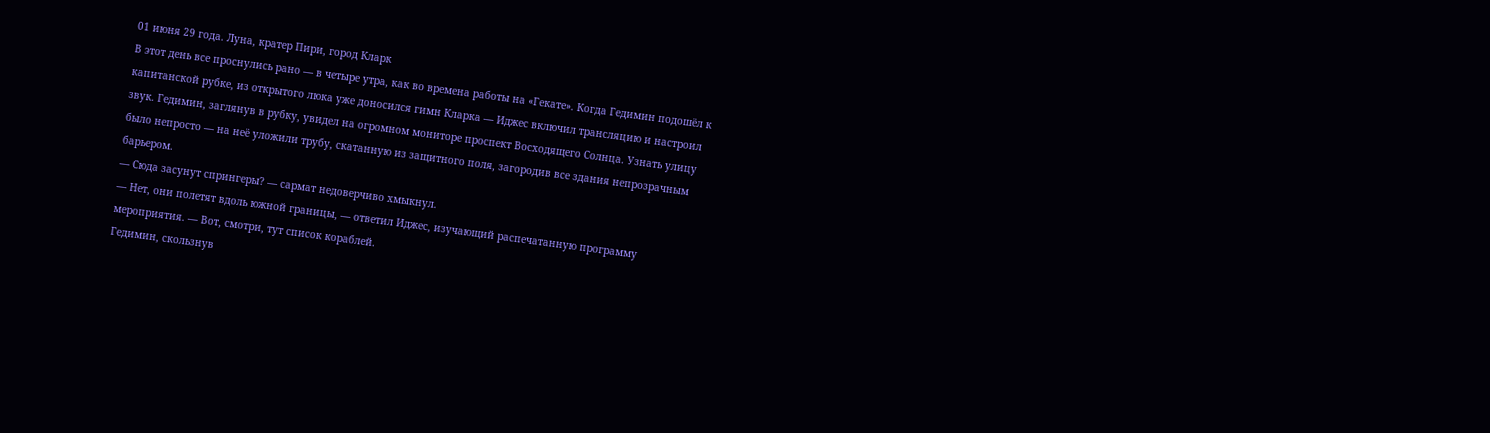01 июня 29 года. Луна, кратер Пири, город Кларк
В этот день все проснулись рано — в четыре утра, как во времена работы на «Гекате». Когда Гедимин подошёл к капитанской рубке, из открытого люка уже доносился гимн Кларка — Иджес включил трансляцию и настроил звук. Гедимин, заглянув в рубку, увидел на огромном мониторе проспект Восходящего Солнца. Узнать улицу было непросто — на неё уложили трубу, скатанную из защитного поля, загородив все здания непрозрачным барьером.
— Сюда засунут спрингеры? — сармат недоверчиво хмыкнул.
— Нет, они полетят вдоль южной границы, — ответил Иджес, изучающий распечатанную программу мероприятия. — Вот, смотри, тут список кораблей.
Гедимин, скользнув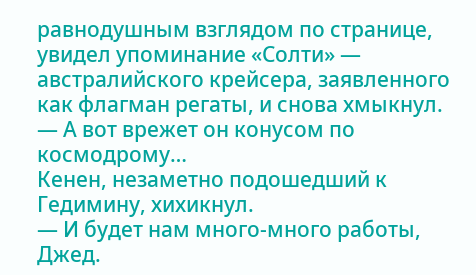равнодушным взглядом по странице, увидел упоминание «Солти» — австралийского крейсера, заявленного как флагман регаты, и снова хмыкнул.
— А вот врежет он конусом по космодрому…
Кенен, незаметно подошедший к Гедимину, хихикнул.
— И будет нам много-много работы, Джед.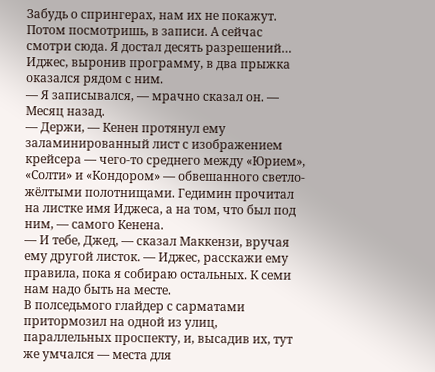Забудь о спрингерах, нам их не покажут. Потом посмотришь, в записи. А сейчас смотри сюда. Я достал десять разрешений…
Иджес, выронив программу, в два прыжка оказался рядом с ним.
— Я записывался, — мрачно сказал он. — Месяц назад.
— Держи, — Кенен протянул ему заламинированный лист с изображением крейсера — чего-то среднего между «Юрием», «Солти» и «Кондором» — обвешанного светло-жёлтыми полотнищами. Гедимин прочитал на листке имя Иджеса, а на том, что был под ним, — самого Кенена.
— И тебе, Джед, — сказал Маккензи, вручая ему другой листок. — Иджес, расскажи ему правила, пока я собираю остальных. К семи нам надо быть на месте.
В полседьмого глайдер с сарматами притормозил на одной из улиц, параллельных проспекту, и, высадив их, тут же умчался — места для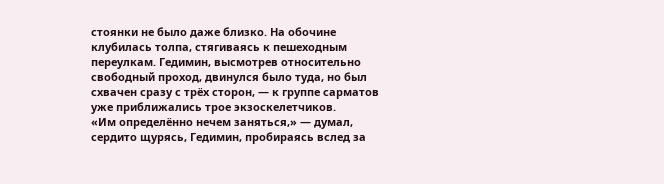стоянки не было даже близко. На обочине клубилась толпа, стягиваясь к пешеходным переулкам. Гедимин, высмотрев относительно свободный проход, двинулся было туда, но был схвачен сразу с трёх сторон, — к группе сарматов уже приближались трое экзоскелетчиков.
«Им определённо нечем заняться,» — думал, сердито щурясь, Гедимин, пробираясь вслед за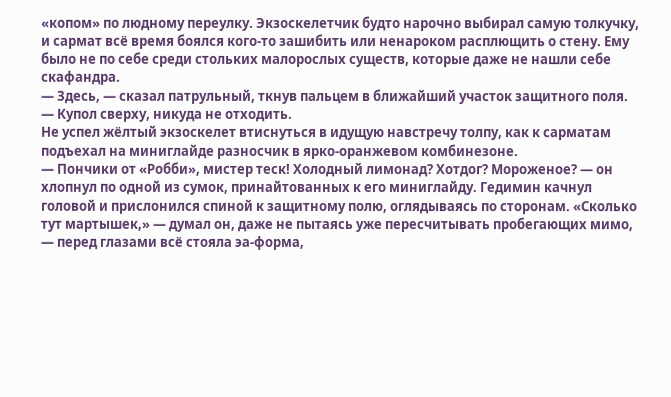«копом» по людному переулку. Экзоскелетчик будто нарочно выбирал самую толкучку, и сармат всё время боялся кого-то зашибить или ненароком расплющить о стену. Ему было не по себе среди стольких малорослых существ, которые даже не нашли себе скафандра.
— Здесь, — сказал патрульный, ткнув пальцем в ближайший участок защитного поля. — Купол сверху, никуда не отходить.
Не успел жёлтый экзоскелет втиснуться в идущую навстречу толпу, как к сарматам подъехал на миниглайде разносчик в ярко-оранжевом комбинезоне.
— Пончики от «Робби», мистер теск! Холодный лимонад? Хотдог? Мороженое? — он хлопнул по одной из сумок, принайтованных к его миниглайду. Гедимин качнул головой и прислонился спиной к защитному полю, оглядываясь по сторонам. «Сколько тут мартышек,» — думал он, даже не пытаясь уже пересчитывать пробегающих мимо, — перед глазами всё стояла эа-форма,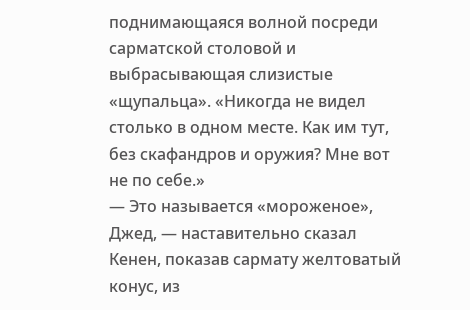поднимающаяся волной посреди сарматской столовой и выбрасывающая слизистые «щупальца». «Никогда не видел столько в одном месте. Как им тут, без скафандров и оружия? Мне вот не по себе.»
— Это называется «мороженое», Джед, — наставительно сказал Кенен, показав сармату желтоватый конус, из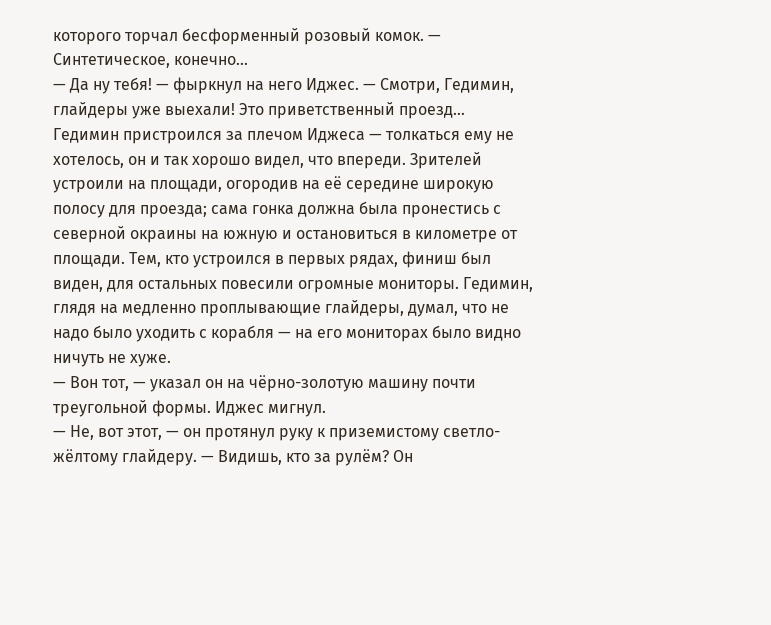которого торчал бесформенный розовый комок. — Синтетическое, конечно…
— Да ну тебя! — фыркнул на него Иджес. — Смотри, Гедимин, глайдеры уже выехали! Это приветственный проезд…
Гедимин пристроился за плечом Иджеса — толкаться ему не хотелось, он и так хорошо видел, что впереди. Зрителей устроили на площади, огородив на её середине широкую полосу для проезда; сама гонка должна была пронестись с северной окраины на южную и остановиться в километре от площади. Тем, кто устроился в первых рядах, финиш был виден, для остальных повесили огромные мониторы. Гедимин, глядя на медленно проплывающие глайдеры, думал, что не надо было уходить с корабля — на его мониторах было видно ничуть не хуже.
— Вон тот, — указал он на чёрно-золотую машину почти треугольной формы. Иджес мигнул.
— Не, вот этот, — он протянул руку к приземистому светло-жёлтому глайдеру. — Видишь, кто за рулём? Он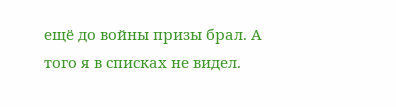ещё до войны призы брал. А того я в списках не видел.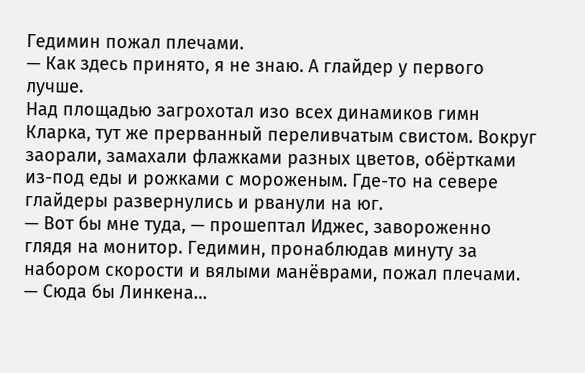Гедимин пожал плечами.
— Как здесь принято, я не знаю. А глайдер у первого лучше.
Над площадью загрохотал изо всех динамиков гимн Кларка, тут же прерванный переливчатым свистом. Вокруг заорали, замахали флажками разных цветов, обёртками из-под еды и рожками с мороженым. Где-то на севере глайдеры развернулись и рванули на юг.
— Вот бы мне туда, — прошептал Иджес, завороженно глядя на монитор. Гедимин, пронаблюдав минуту за набором скорости и вялыми манёврами, пожал плечами.
— Сюда бы Линкена…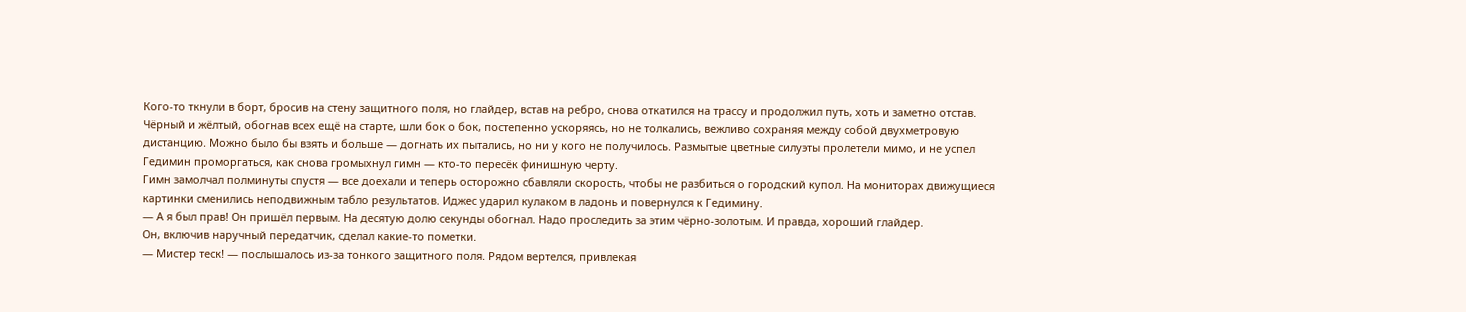Кого-то ткнули в борт, бросив на стену защитного поля, но глайдер, встав на ребро, снова откатился на трассу и продолжил путь, хоть и заметно отстав. Чёрный и жёлтый, обогнав всех ещё на старте, шли бок о бок, постепенно ускоряясь, но не толкались, вежливо сохраняя между собой двухметровую дистанцию. Можно было бы взять и больше — догнать их пытались, но ни у кого не получилось. Размытые цветные силуэты пролетели мимо, и не успел Гедимин проморгаться, как снова громыхнул гимн — кто-то пересёк финишную черту.
Гимн замолчал полминуты спустя — все доехали и теперь осторожно сбавляли скорость, чтобы не разбиться о городский купол. На мониторах движущиеся картинки сменились неподвижным табло результатов. Иджес ударил кулаком в ладонь и повернулся к Гедимину.
— А я был прав! Он пришёл первым. На десятую долю секунды обогнал. Надо проследить за этим чёрно-золотым. И правда, хороший глайдер.
Он, включив наручный передатчик, сделал какие-то пометки.
— Мистер теск! — послышалось из-за тонкого защитного поля. Рядом вертелся, привлекая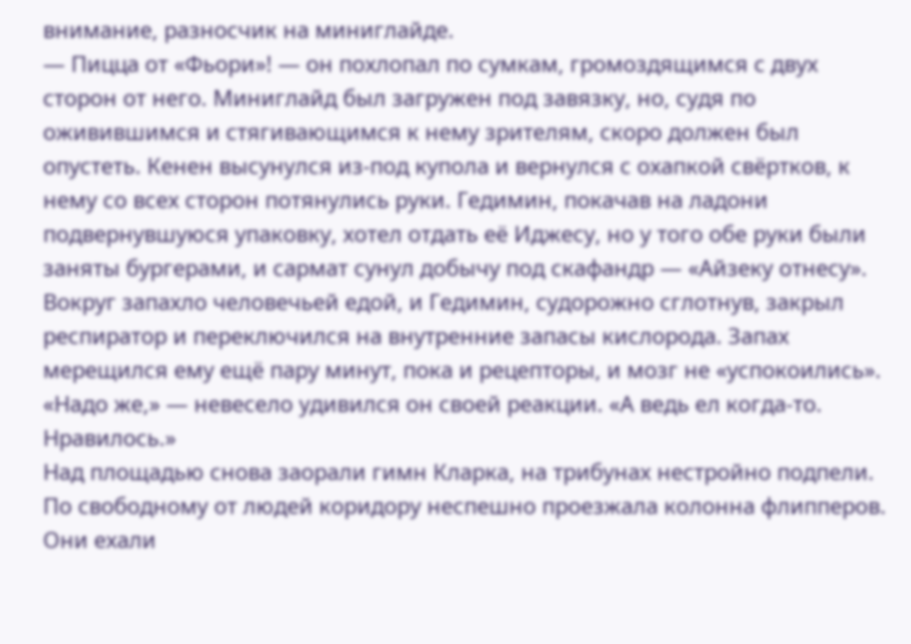внимание, разносчик на миниглайде.
— Пицца от «Фьори»! — он похлопал по сумкам, громоздящимся с двух сторон от него. Миниглайд был загружен под завязку, но, судя по оживившимся и стягивающимся к нему зрителям, скоро должен был опустеть. Кенен высунулся из-под купола и вернулся с охапкой свёртков, к нему со всех сторон потянулись руки. Гедимин, покачав на ладони подвернувшуюся упаковку, хотел отдать её Иджесу, но у того обе руки были заняты бургерами, и сармат сунул добычу под скафандр — «Айзеку отнесу». Вокруг запахло человечьей едой, и Гедимин, судорожно сглотнув, закрыл респиратор и переключился на внутренние запасы кислорода. Запах мерещился ему ещё пару минут, пока и рецепторы, и мозг не «успокоились». «Надо же,» — невесело удивился он своей реакции. «А ведь ел когда-то. Нравилось.»
Над площадью снова заорали гимн Кларка, на трибунах нестройно подпели. По свободному от людей коридору неспешно проезжала колонна флипперов. Они ехали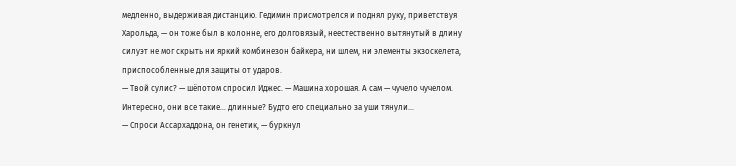медленно, выдерживая дистанцию. Гедимин присмотрелся и поднял руку, приветствуя Харольда, — он тоже был в колонне, его долговязый, неестественно вытянутый в длину силуэт не мог скрыть ни яркий комбинезон байкера, ни шлем, ни элементы экзоскелета, приспособленные для защиты от ударов.
— Твой сулис? — шёпотом спросил Иджес. — Машина хорошая. А сам — чучело чучелом. Интересно, они все такие… длинные? Будто его специально за уши тянули…
— Спроси Ассархаддона, он генетик, — буркнул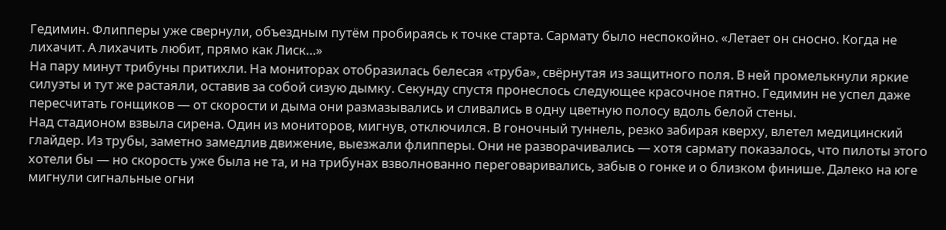Гедимин. Флипперы уже свернули, объездным путём пробираясь к точке старта. Сармату было неспокойно. «Летает он сносно. Когда не лихачит. А лихачить любит, прямо как Лиск…»
На пару минут трибуны притихли. На мониторах отобразилась белесая «труба», свёрнутая из защитного поля. В ней промелькнули яркие силуэты и тут же растаяли, оставив за собой сизую дымку. Секунду спустя пронеслось следующее красочное пятно. Гедимин не успел даже пересчитать гонщиков — от скорости и дыма они размазывались и сливались в одну цветную полосу вдоль белой стены.
Над стадионом взвыла сирена. Один из мониторов, мигнув, отключился. В гоночный туннель, резко забирая кверху, влетел медицинский глайдер. Из трубы, заметно замедлив движение, выезжали флипперы. Они не разворачивались — хотя сармату показалось, что пилоты этого хотели бы — но скорость уже была не та, и на трибунах взволнованно переговаривались, забыв о гонке и о близком финише. Далеко на юге мигнули сигнальные огни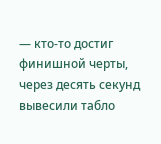— кто-то достиг финишной черты, через десять секунд вывесили табло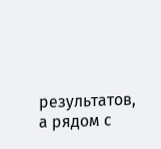результатов, а рядом с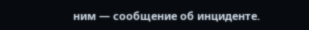ним — сообщение об инциденте.